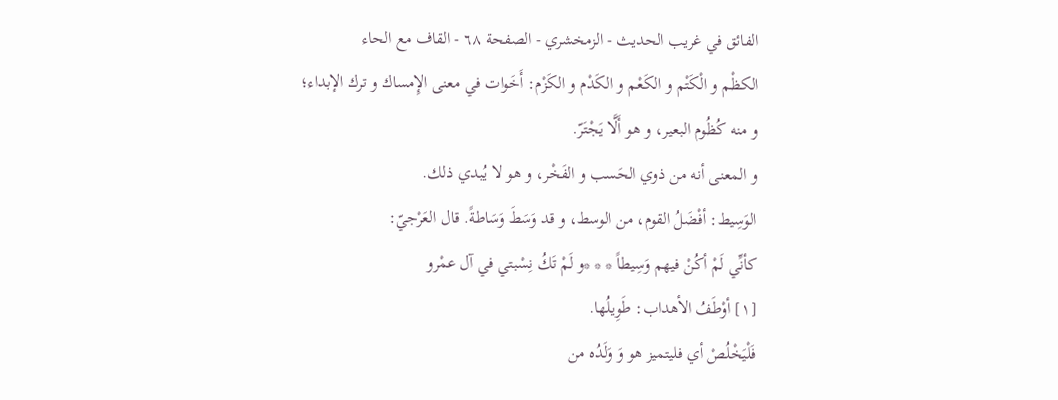الفائق في غريب الحديث - الزمخشري - الصفحة ٦٨ - القاف مع الحاء
الكظْم و الْكَتْم و الكَعْم و الكَدْم و الكَزْم: أَخَوات في معنى الإِمساك و ترك الإبداء؛ و منه كُظُوم البعير، و هو أَلَّا يَجْتَرّ.
و المعنى أنه من ذوي الحَسب و الفَخْر، و هو لا يُبدي ذلك.
الوَسِيط: أفْضَلُ القوم، من الوسط، و قد وَسَطَ وَسَاطةً. قال العَرْجيّ:
كأنِّي لَمْ أكُنْ فيهم وَسِيطاً * * *و لَمْ تَكُ نِسْبتي في آل عمْرو
[١] أوْطَفُ الأهداب: طَوِيلُها.
فَلْيَخْلُصْ أي فليتميز هو وَ وَلَدُه من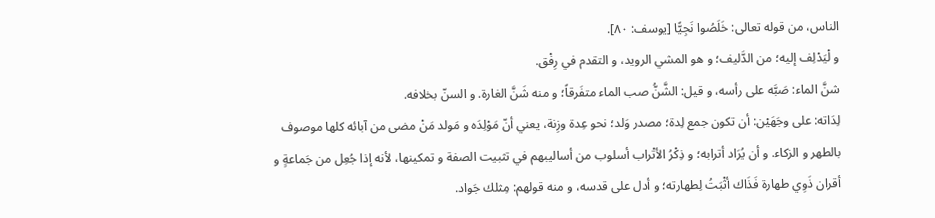الناس، من قوله تعالى: خَلَصُوا نَجِيًّا [يوسف: ٨٠].
و لْيَدْلِف إليه؛ من الدَّليف؛ و هو المشي الرويد، و التقدم في رِفْق.
شنَّ الماء: صَبَّه على رأسه، و قيل: الشَّنُّ صب الماء متفَرقاً؛ و منه شَنَّ الغارة. و السنّ بخلافه.
لِدَاته: على وجَهَيْن: أن تكون جمع لِدة؛ مصدر وَلد؛ نحو عِدة وزِنة، يعني أنّ مَوْلِدَه و مَولد مَنْ مضى من آبائه كلها موصوف بالطهر و الزكاء. و أن يُرَاد أترابه؛ و ذِكْرُ الأتْراب أسلوب من أساليبهم في تثبيت الصفة و تمكينها، لأنه إذا جُعِل من جَماعةٍ و أقران ذَوِي طهارة فَذَاك أثْبَتُ لِطهارته؛ و أدل على قدسه، و منه قولهم: مِثلك جَواد.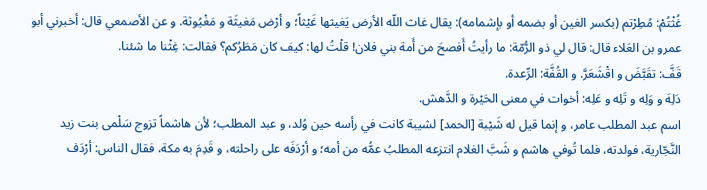غُثْتُمْ: مُطِرْتم (بكسر الغين أو بضمه أو بإشمامه): يقال غاث اللّه الأرض يَغيثها غَيْثاً؛ و أرْض مَغيثَة و مَغْيُوثة. و عن الأصمعي قال: أخبرني أبو عمرو بن العَلاء قال: قال لي ذو الرُّمّة: ما رأيتُ أَفصحَ من أَمة بني فلان! قلْتُ لها: كيف كان مَطَرُكم؟ فقالت: غِثْنا ما شئنا.
قَفَّ: تقَبَّضَ و اقْشَعَرَّ. و القُفَّة: الرِّعدة.
دَلِهَ و وَلِه و تَلِه و عَلِه: أخوات في معنى الحَيْرة و الدَّهش.
اسم عبد المطلب عامر، و إنما قيل له شَيْبة [الحمد] لشيبة كانت في رأسه حين وُلد، و عبد المطلب؛ لأن هاشماً تزوج سَلْمى بنت زيد النَّجّارية، فولدته، فلما تُوفي هاشم و شَبَّ الغلام انتزعه المطلبُ عمُّه من أمه؛ و أرْدَفَه على راحلته، و قَدِمَ به مكة، فقال الناس: أرْدَف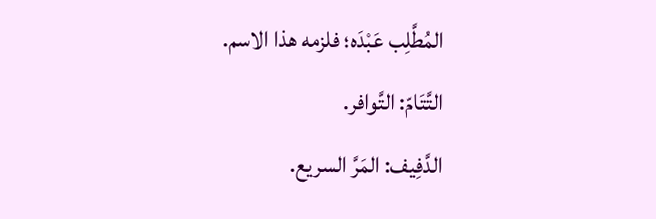المُطَّلِب عَبْدَه؛ فلزمه هذا الاسم.
التَّتَامّ: التَّوافر.
الدَّفِيف: المَرَّ السريع.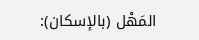المَهْل (بالإسكان):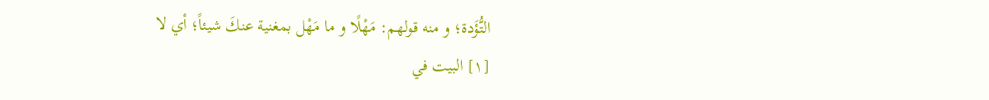التُّؤَدة؛ و منه قولهم: مَهْلًا و ما مَهْل بمغنية عنكَ شيئاً؛ أي لا
[١] البيت في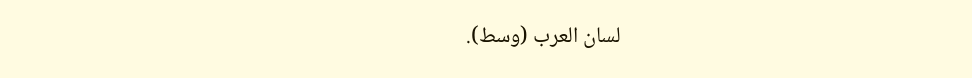لسان العرب (وسط).